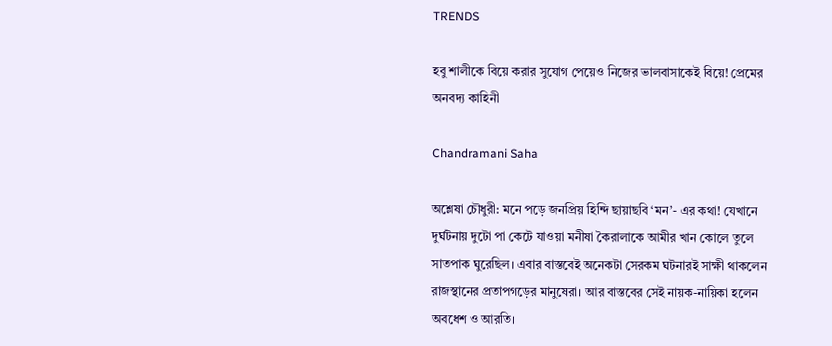TRENDS

হবু শালীকে বিয়ে করার সুযোগ পেয়েও নিজের ভালবাসাকেই বিয়ে! প্রেমের অনবদ্য কাহিনী

Chandramani Saha

অশ্লেষা চৌধুরী: মনে পড়ে জনপ্রিয় হিন্দি ছায়াছবি ‘মন’- এর কথা! যেখানে দুর্ঘটনায় দুটো পা কেটে যাওয়া মনীষা কৈরালাকে আমীর খান কোলে তুলে সাতপাক ঘুরেছিল। এবার বাস্তবেই অনেকটা সেরকম ঘটনারই সাক্ষী থাকলেন রাজস্থানের প্রতাপগড়ের মানুষেরা। আর বাস্তবের সেই নায়ক-নায়িকা হলেন অবধেশ ও আরতি।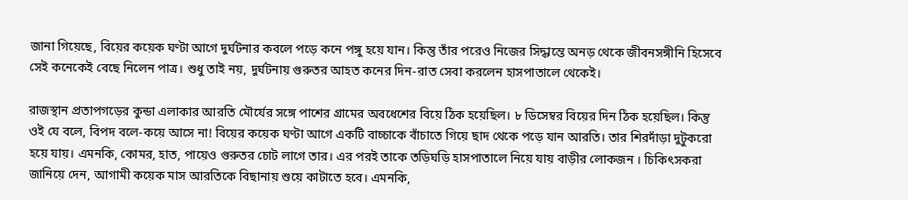জানা গিয়েছে, বিয়ের কয়েক ঘণ্টা আগে দুর্ঘটনার কবলে পড়ে কনে পঙ্গু হয়ে যান। কিন্তু তাঁর পরেও নিজের সিদ্ধান্তে অনড় থেকে জীবনসঙ্গীনি হিসেবে সেই কনেকেই বেছে নিলেন পাত্র। শুধু তাই নয়, দুর্ঘটনায় গুরুতর আহত কনের দিন-রাত সেবা করলেন হাসপাতালে থেকেই।

রাজস্থান প্রতাপগড়ের কুন্ডা এলাকার আরতি মৌর্যের সঙ্গে পাশের গ্রামের অবধেশের বিয়ে ঠিক হয়েছিল। ৮ ডিসেম্বর বিয়ের দিন ঠিক হয়েছিল। কিন্তু ওই যে বলে, বিপদ বলে-কয়ে আসে না! বিয়ের কয়েক ঘণ্টা আগে একটি বাচ্চাকে বাঁচাতে গিয়ে ছাদ থেকে পড়ে যান আরতি। তার শিরদাঁড়া দুটুকরো হয়ে যায়। এমনকি, কোমর, হাত, পায়েও গুরুতর চোট লাগে তার। এর পরই তাকে তড়িঘড়ি হাসপাতালে নিয়ে যায় বাড়ীর লোকজন । চিকিৎসকরা জানিয়ে দেন, আগামী কয়েক মাস আরতিকে বিছানায় শুয়ে কাটাতে হবে। এমনকি,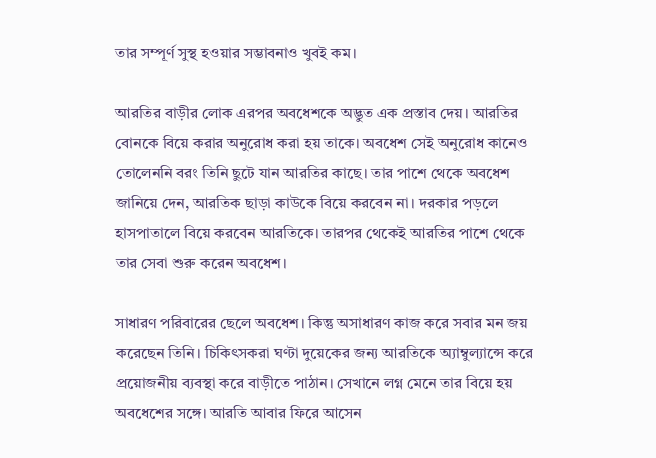তার সম্পূর্ণ সুস্থ হওয়ার সম্ভাবনাও খুবই কম।

আরতির বাড়ীর লোক এরপর অবধেশকে অদ্ভুত এক প্রস্তাব দেয়। আরতির বোনকে বিয়ে করার অনুরোধ করা হয় তাকে। অবধেশ সেই অনুরোধ কানেও তোলেননি বরং তিনি ছুটে যান আরতির কাছে। তার পাশে থেকে অবধেশ জানিয়ে দেন, আরতিক ছাড়া কাউকে বিয়ে করবেন না। দরকার পড়লে হাসপাতালে বিয়ে করবেন আরতিকে। তারপর থেকেই আরতির পাশে থেকে তার সেবা শুরু করেন অবধেশ।

সাধারণ পরিবারের ছেলে অবধেশ। কিন্তু অসাধারণ কাজ করে সবার মন জয় করেছেন তিনি। চিকিৎসকরা ঘণ্টা দুয়েকের জন্য আরতিকে অ্যাম্বুল্যান্সে করে প্রয়োজনীয় ব্যবস্থা করে বাড়ীতে পাঠান। সেখানে লগ্ন মেনে তার বিয়ে হয় অবধেশের সঙ্গে। আরতি আবার ফিরে আসেন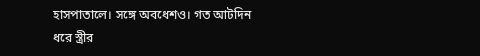হাসপাতালে। সঙ্গে অবধেশও। গত আটদিন ধরে স্ত্রীর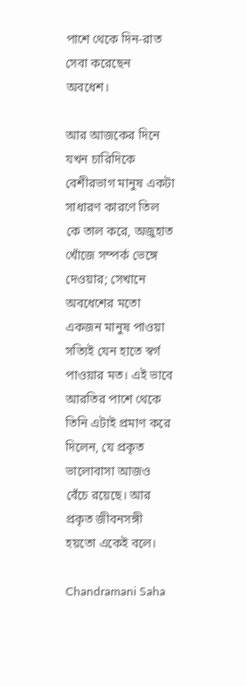পাশে থেকে দিন-রাত সেবা করেছেন অবধেশ।

আর আজকের দিনে যখন চারিদিকে বেশীরভাগ মানুষ একটা সাধারণ কারণে তিল কে তাল করে, অজুহাত খোঁজে সম্পর্ক ভেঙ্গে দেওয়ার; সেখানে অবধেশের মতো একজন মানুষ পাওয়া সত্যিই যেন হাতে স্বর্গ পাওয়ার মত। এই ভাবে আরতির পাশে থেকে তিনি এটাই প্রমাণ করে দিলেন, যে প্রকৃত ভালোবাসা আজও বেঁচে রয়েছে। আর প্রকৃত জীবনসঙ্গী হয়তো একেই বলে।

Chandramani Saha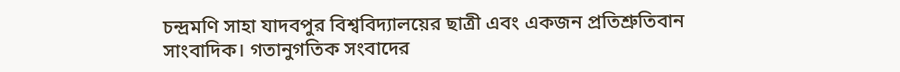চন্দ্রমণি সাহা যাদবপুর বিশ্ববিদ্যালয়ের ছাত্রী এবং একজন প্রতিশ্রুতিবান সাংবাদিক। গতানুগতিক সংবাদের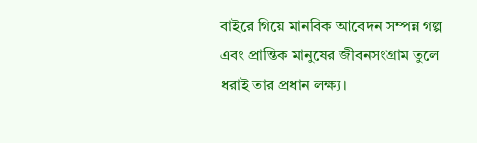বাইরে গিয়ে মানবিক আবেদন সম্পন্ন গল্প এবং প্রান্তিক মানুষের জীবনসংগ্রাম তুলে ধরাই তার প্রধান লক্ষ্য।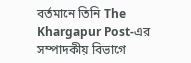বর্তমানে তিনি The Khargapur Post-এর সম্পাদকীয় বিভাগে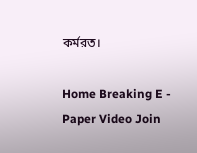কর্মরত।

Home Breaking E - Paper Video Join